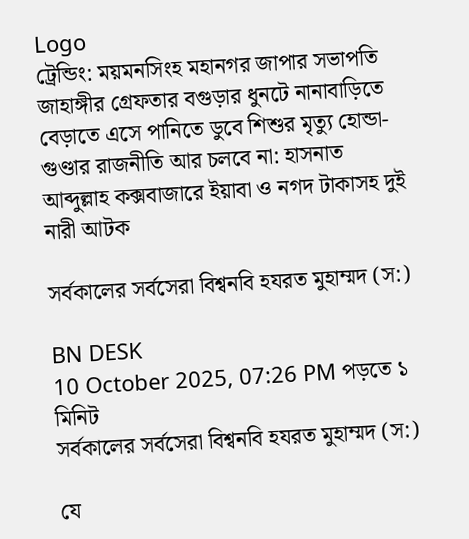Logo
ট্রেন্ডিং: ময়মনসিংহ মহানগর জাপার সভাপতি জাহাঙ্গীর গ্রেফতার বগুড়ার ধুনটে নানাবাড়িতে বেড়াতে এসে পানিতে ডুবে শিশুর মৃত্যু হোন্ডা-গুণ্ডার রাজনীতি আর চলবে না: হাসনাত আব্দুল্লাহ কক্সবাজারে ইয়াবা ও নগদ টাকাসহ দুই নারী আটক

সর্বকালের সর্বসেরা বিশ্বনবি হযরত মুহাম্মদ (স:)

BN DESK
10 October 2025, 07:26 PM পড়তে ১ মিনিট
সর্বকালের সর্বসেরা বিশ্বনবি হযরত মুহাম্মদ (স:)

যে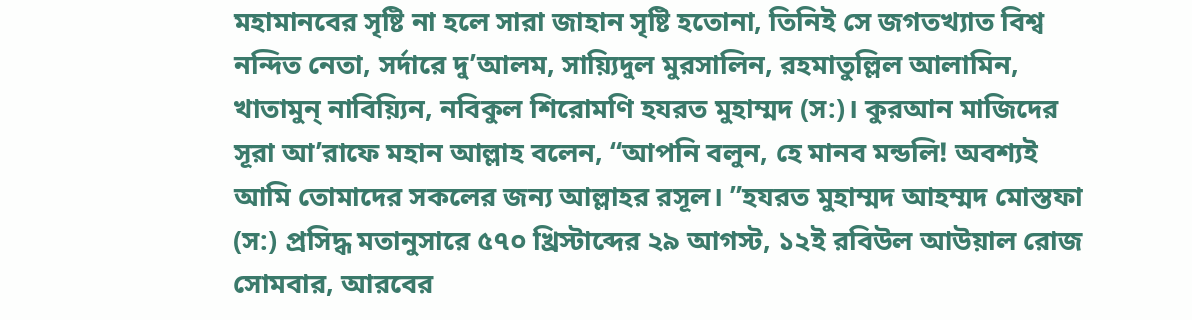মহামানবের সৃষ্টি না হলে সারা জাহান সৃষ্টি হতোনা, তিনিই সে জগতখ্যাত বিশ্ব নন্দিত নেতা, সর্দারে দু’আলম, সায়্যিদুল মুরসালিন, রহমাতুল্লিল আলামিন, খাতামুন্ নাবিয়্যিন, নবিকুল শিরোমণি হযরত মুহাম্মদ (স:)। কুরআন মাজিদের সূরা আ’রাফে মহান আল্লাহ বলেন, “আপনি বলুন, হে মানব মন্ডলি! অবশ্যই আমি তোমাদের সকলের জন্য আল্লাহর রসূল। ”হযরত মুহাম্মদ আহম্মদ মোস্তফা (স:) প্রসিদ্ধ মতানুসারে ৫৭০ খ্রিস্টাব্দের ২৯ আগস্ট, ১২ই রবিউল আউয়াল রোজ সোমবার, আরবের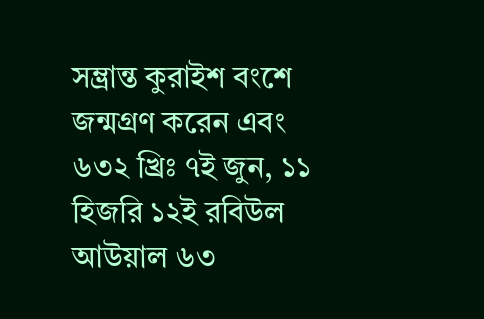সম্ভ্রান্ত কুরাইশ বংশে জন্মগ্রণ করেন এবং ৬৩২ খ্রিঃ ৭ই জুন, ১১ হিজরি ১২ই রবিউল আউয়াল ৬৩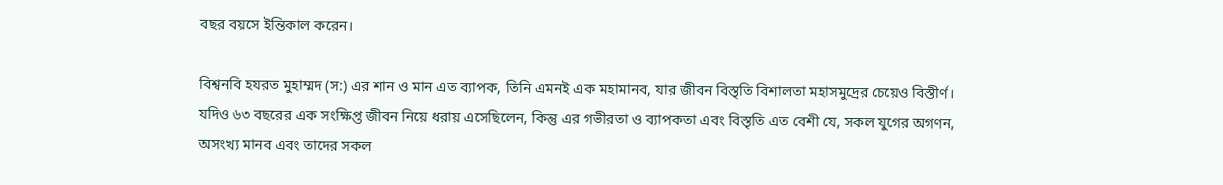বছর বয়সে ইন্তিকাল করেন।

বিশ্বনবি হযরত মুহাম্মদ (স:) এর শান ও মান এত ব্যাপক, তিনি এমনই এক মহামানব, যার জীবন বিস্তৃতি বিশালতা মহাসমুদ্রের চেয়েও বিস্তীর্ণ। যদিও ৬৩ বছরের এক সংক্ষিপ্ত জীবন নিয়ে ধরায় এসেছিলেন, কিন্তু এর গভীরতা ও ব্যাপকতা এবং বিস্তৃতি এত বেশী যে, সকল যুগের অগণন, অসংখ্য মানব এবং তাদের সকল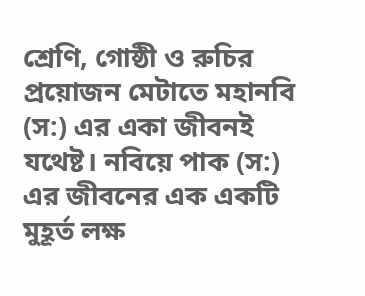শ্রেণি, গোষ্ঠী ও রুচির প্রয়োজন মেটাতে মহানবি (স:) এর একা জীবনই যথেষ্ট। নবিয়ে পাক (স:) এর জীবনের এক একটি মুহূর্ত লক্ষ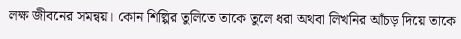লক্ষ জীবনের সমন্বয়। কোন শিল্পির তুলিতে তাকে তুলে ধরা অথবা লিখনির আঁচড় দিয়ে তাকে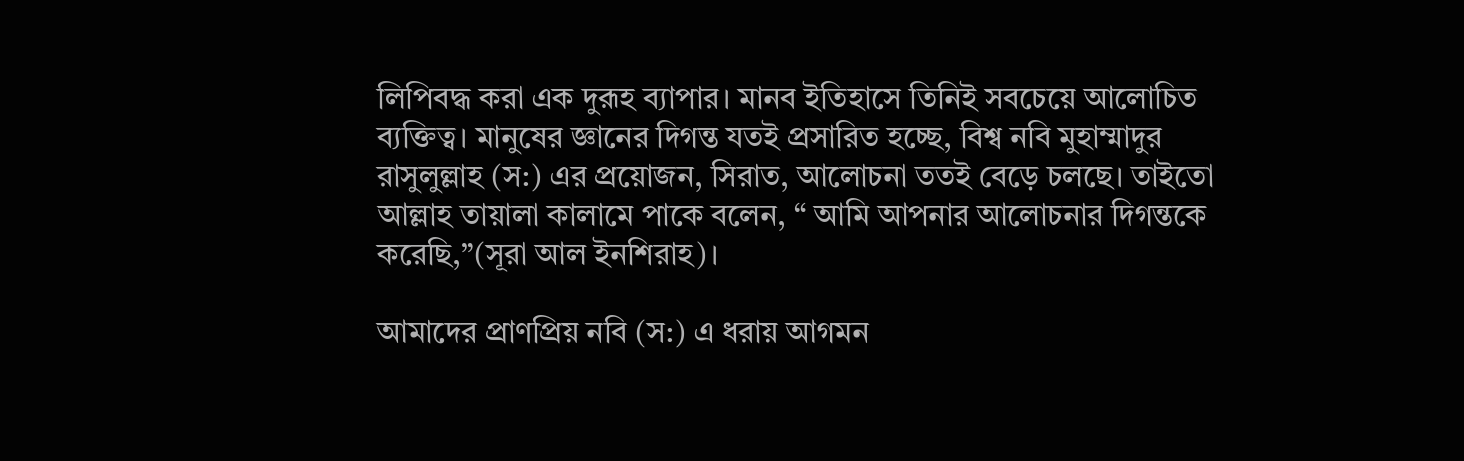লিপিবদ্ধ করা এক দুরূহ ব্যাপার। মানব ইতিহাসে তিনিই সবচেয়ে আলোচিত ব্যক্তিত্ব। মানুষের জ্ঞানের দিগন্ত যতই প্রসারিত হচ্ছে, বিশ্ব নবি মুহাম্মাদুর রাসুলুল্লাহ (স:) এর প্রয়োজন, সিরাত, আলোচনা ততই বেড়ে চলছে। তাইতো আল্লাহ তায়ালা কালামে পাকে বলেন, “ আমি আপনার আলোচনার দিগন্তকে করেছি,”(সূরা আল ইনশিরাহ)।

আমাদের প্রাণপ্রিয় নবি (স:) এ ধরায় আগমন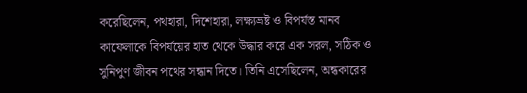করেছিলেন, পথহারা, দিশেহারা, লক্ষ্যভ্রষ্ট ও বিপর্যস্ত মানব কাফেলাকে বিপর্যয়ের হাত থেকে উদ্ধার করে এক সরল, সঠিক ও সুনিপুণ জীবন পথের সন্ধান দিতে। তিনি এসেছিলেন, অন্ধকারের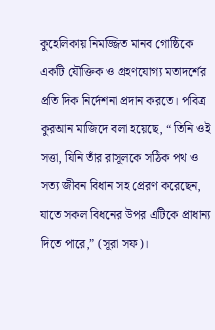কুহেলিকায় নিমজ্জিত মানব গোষ্ঠিকে একটি যৌক্তিক ও গ্রহণযোগ্য মতাদর্শের প্রতি দিক নির্দেশনা প্রদান করতে। পবিত্র কুরআন মাজিদে বলা হয়েছে, “ তিনি ওই সত্তা, যিনি তাঁর রাসূলকে সঠিক পথ ও সত্য জীবন বিধান সহ প্রেরণ করেছেন, যাতে সকল বিধনের উপর এটিকে প্রাধান্য দিতে পারে,” (সূরা সফ)।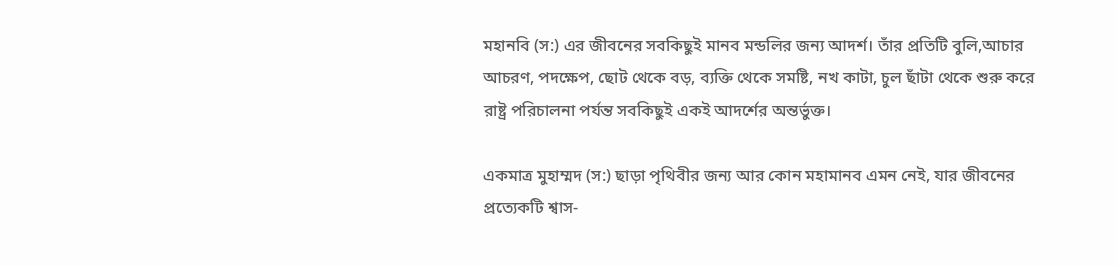মহানবি (স:) এর জীবনের সবকিছুই মানব মন্ডলির জন্য আদর্শ। তাঁর প্রতিটি বুলি,আচার আচরণ, পদক্ষেপ, ছোট থেকে বড়, ব্যক্তি থেকে সমষ্টি, নখ কাটা, চুল ছাঁটা থেকে শুরু করে রাষ্ট্র পরিচালনা পর্যন্ত সবকিছুই একই আদর্শের অন্তর্ভুক্ত।

একমাত্র মুহাম্মদ (স:) ছাড়া পৃথিবীর জন্য আর কোন মহামানব এমন নেই, যার জীবনের প্রত্যেকটি শ্বাস-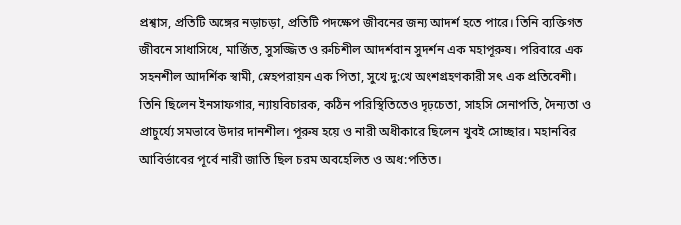প্রশ্বাস, প্রতিটি অঙ্গের নড়াচড়া, প্রতিটি পদক্ষেপ জীবনের জন্য আদর্শ হতে পারে। তিনি ব্যক্তিগত জীবনে সাধাসিধে, মার্জিত, সুসজ্জিত ও রুচিশীল আদর্শবান সুদর্শন এক মহাপূরুষ। পরিবারে এক সহনশীল আদর্শিক স্বামী, স্নেহপরায়ন এক পিতা, সুখে দু:খে অংশগ্রহণকারী সৎ এক প্রতিবেশী। তিনি ছিলেন ইনসাফগার, ন্যায়বিচারক, কঠিন পরিস্থিতিতেও দৃঢ়চেতা, সাহসি সেনাপতি, দৈন্যতা ও প্রাচুর্য্যে সমভাবে উদার দানশীল। পূরুষ হয়ে ও নারী অধীকারে ছিলেন খুবই সোচ্ছার। মহানবির আবির্ভাবের পূর্বে নারী জাতি ছিল চরম অবহেলিত ও অধ:পতিত।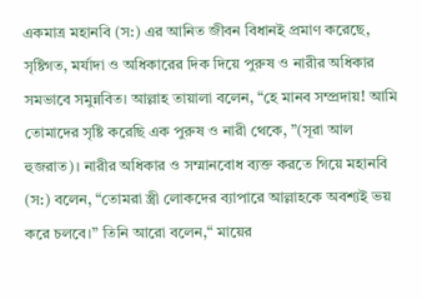একমাত্র মহানবি (স:) এর আনিত জীবন বিধানই প্রমাণ করেছে, সৃষ্টিগত, মর্যাদা ও অধিকারের দিক দিয়ে পুরুষ ও নারীর অধিকার সমভাবে সমুন্নবিত। আল্লাহ তায়ালা বলেন, “হে মানব সম্প্রদায়! আমি তোমাদের সৃষ্টি করেছি এক পুরুষ ও নারী থেকে, ”(সূরা আল হুজরাত)। নারীর অধিকার ও সম্মানবোধ ব্যক্ত করতে গিয়ে মহানবি (স:) বলেন, “তোমরা স্ত্রী লোকদের ব্যাপারে আল্লাহকে অবশ্যই ভয় করে চলবে।” তিনি আরো বলেন,“ মায়ের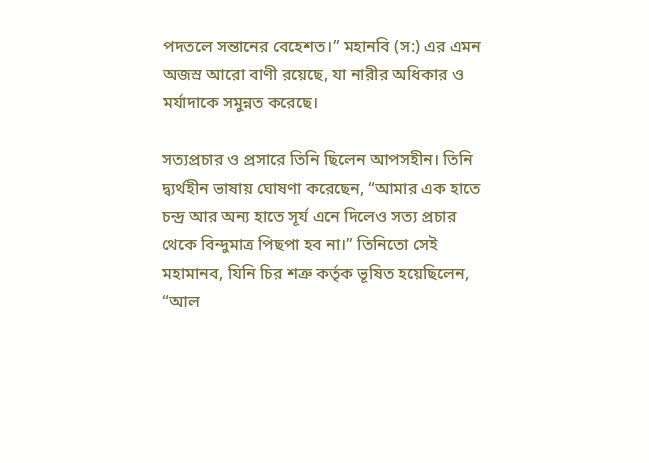পদতলে সন্তানের বেহেশত।” মহানবি (স:) এর এমন অজস্র আরো বাণী রয়েছে, যা নারীর অধিকার ও মর্যাদাকে সমুন্নত করেছে।

সত্যপ্রচার ও প্রসারে তিনি ছিলেন আপসহীন। তিনি দ্ব্যর্থহীন ভাষায় ঘোষণা করেছেন, “আমার এক হাতে চন্দ্র আর অন্য হাতে সূর্য এনে দিলেও সত্য প্রচার থেকে বিন্দুমাত্র পিছপা হব না।” তিনিতো সেই মহামানব, যিনি চির শত্রু কর্তৃক ভূষিত হয়েছিলেন, “আল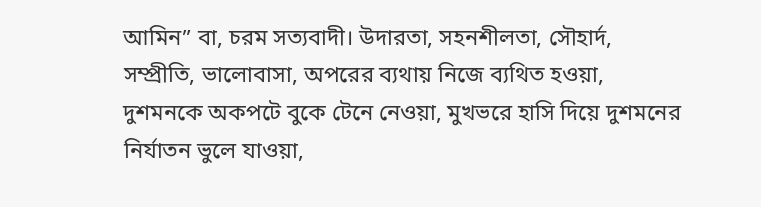আমিন” বা, চরম সত্যবাদী। উদারতা, সহনশীলতা, সৌহার্দ, সম্প্রীতি, ভালোবাসা, অপরের ব্যথায় নিজে ব্যথিত হওয়া, দুশমনকে অকপটে বুকে টেনে নেওয়া, মুখভরে হাসি দিয়ে দুশমনের নির্যাতন ভুলে যাওয়া,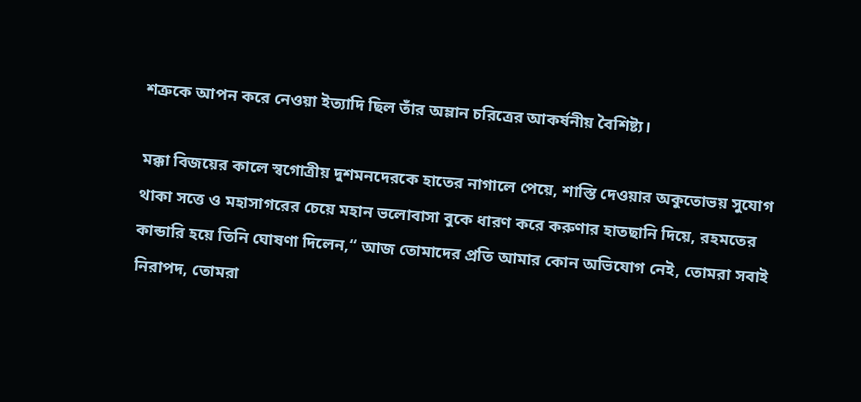শত্রুকে আপন করে নেওয়া ইত্যাদি ছিল তাঁর অম্লান চরিত্রের আকর্ষনীয় বৈশিষ্ট্য।

মক্কা বিজয়ের কালে স্বগোত্রীয় দুশমনদেরকে হাতের নাগালে পেয়ে, শাস্তি দেওয়ার অকুতোভয় সুযোগ থাকা সত্তে ও মহাসাগরের চেয়ে মহান ভলোবাসা বুকে ধারণ করে করুণার হাতছানি দিয়ে, রহমতের কান্ডারি হয়ে তিনি ঘোষণা দিলেন,“ আজ তোমাদের প্রতি আমার কোন অভিযোগ নেই, তোমরা সবাই নিরাপদ, তোমরা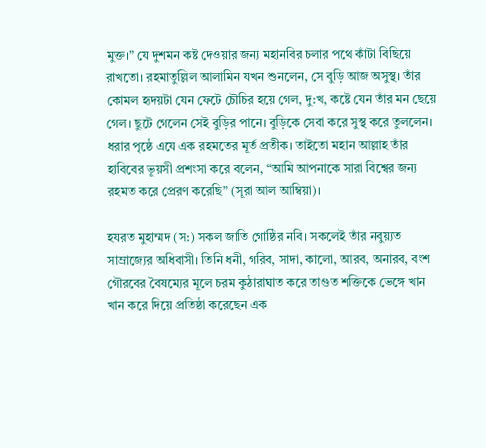মুক্ত।” যে দুশমন কষ্ট দেওয়ার জন্য মহানবির চলার পথে কাঁটা বিছিয়ে রাখতো। রহমাতুল্লিল আলামিন যখন শুনলেন, সে বুড়ি আজ অসুস্থ। তাঁর কোমল হৃদয়টা যেন ফেটে চৌচির হয়ে গেল, দু:খ, কষ্টে যেন তাঁর মন ছেয়ে গেল। ছুটে গেলেন সেই বুড়ির পানে। বুড়িকে সেবা করে সুস্থ করে তুললেন। ধরার পৃষ্ঠে এযে এক রহমতের মূর্ত প্রতীক। তাইতো মহান আল্লাহ তাঁর হাবিবের ভূয়সী প্রশংসা করে বলেন, “আমি আপনাকে সারা বিশ্বের জন্য রহমত করে প্রেরণ করেছি” (সূরা আল আম্বিয়া)।

হযরত মুহাম্মদ (স:) সকল জাতি গোষ্ঠির নবি। সকলেই তাঁর নবুয়্যত সাম্রাজ্যের অধিবাসী। তিনি ধনী, গরিব, সাদা, কালো, আরব, অনারব, বংশ গৌরবের বৈষম্যের মূলে চরম কুঠারাঘাত করে তাগুত শক্তিকে ভেঙ্গে খান খান করে দিয়ে প্রতিষ্ঠা করেছেন এক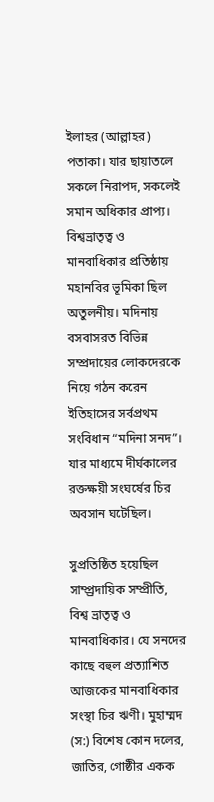ইলাহর (আল্লাহর) পতাকা। যার ছায়াতলে সকলে নিরাপদ, সকলেই সমান অধিকার প্রাপ্য। বিশ্বভ্রাতৃত্ব ও মানবাধিকার প্রতিষ্ঠায় মহানবির ভূমিকা ছিল অতুলনীয়। মদিনায় বসবাসরত বিভিন্ন সম্প্রদায়ের লোকদেরকে নিয়ে গঠন করেন ইতিহাসের সর্বপ্রথম সংবিধান “মদিনা সনদ”। যার মাধ্যমে দীর্ঘকালের রক্তক্ষয়ী সংঘর্ষের চির অবসান ঘটেছিল।

সুপ্রতিষ্ঠিত হয়েছিল সাম্প্র্রদায়িক সম্প্রীতি, বিশ্ব ভ্রাতৃত্ব ও মানবাধিকার। যে সনদের কাছে বহুল প্রত্যাশিত আজকের মানবাধিকার সংস্থা চির ঋণী। মুহাম্মদ (স:) বিশেষ কোন দলের, জাতির, গোষ্ঠীর একক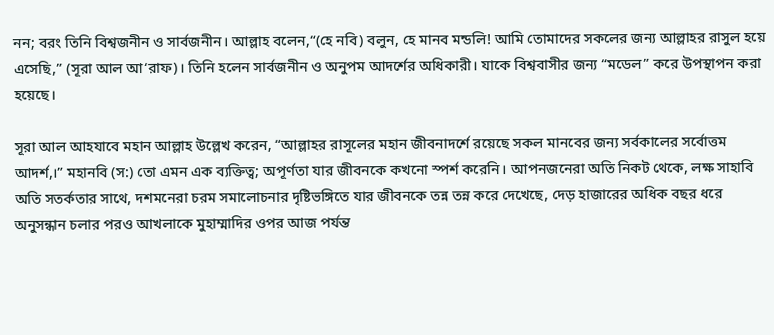নন; বরং তিনি বিশ্বজনীন ও সার্বজনীন। আল্লাহ বলেন,“(হে নবি) বলুন, হে মানব মন্ডলি! আমি তোমাদের সকলের জন্য আল্লাহর রাসুল হয়ে এসেছি,” (সূরা আল আ‘রাফ)। তিনি হলেন সার্বজনীন ও অনুপম আদর্শের অধিকারী। যাকে বিশ্ববাসীর জন্য “মডেল” করে উপস্থাপন করা হয়েছে।

সূরা আল আহযাবে মহান আল্লাহ উল্লেখ করেন, “আল্লাহর রাসূলের মহান জীবনাদর্শে রয়েছে সকল মানবের জন্য সর্বকালের সর্বোত্তম আদর্শ,।” মহানবি (স:) তো এমন এক ব্যক্তিত্ব; অপূর্ণতা যার জীবনকে কখনো স্পর্শ করেনি। আপনজনেরা অতি নিকট থেকে, লক্ষ সাহাবি অতি সতর্কতার সাথে, দশমনেরা চরম সমালোচনার দৃষ্টিভঙ্গিতে যার জীবনকে তন্ন তন্ন করে দেখেছে, দেড় হাজারের অধিক বছর ধরে অনুসন্ধান চলার পরও আখলাকে মুহাম্মাদির ওপর আজ পর্যন্ত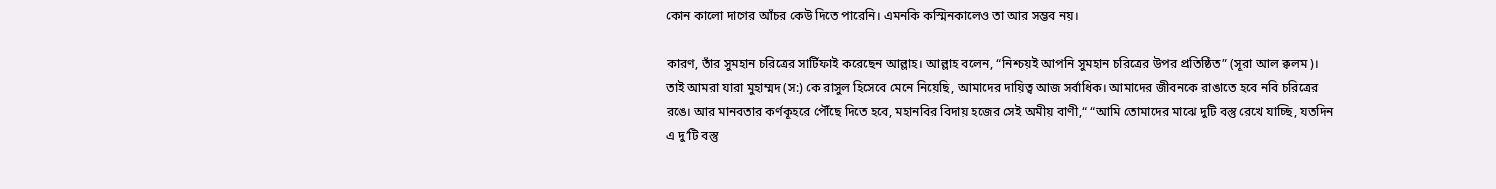কোন কালো দাগের আঁচর কেউ দিতে পারেনি। এমনকি কস্মিনকালেও তা আর সম্ভব নয়।

কারণ, তাঁর সুমহান চরিত্রের সার্টিফাই করেছেন আল্লাহ। আল্লাহ বলেন, “নিশ্চয়ই আপনি সুমহান চরিত্রের উপর প্রতিষ্ঠিত” (সূরা আল ক্বলম)। তাই আমরা যারা মুহাম্মদ (স:) কে রাসুল হিসেবে মেনে নিয়েছি, আমাদের দায়িত্ব আজ সর্বাধিক। আমাদের জীবনকে রাঙাতে হবে নবি চরিত্রের রঙে। আর মানবতার কর্ণকূহরে পৌঁছে দিতে হবে, মহানবির বিদায় হজের সেই অমীয় বাণী,“ “আমি তোমাদের মাঝে দুটি বস্তু রেখে যাচ্ছি, যতদিন এ দু’টি বস্তু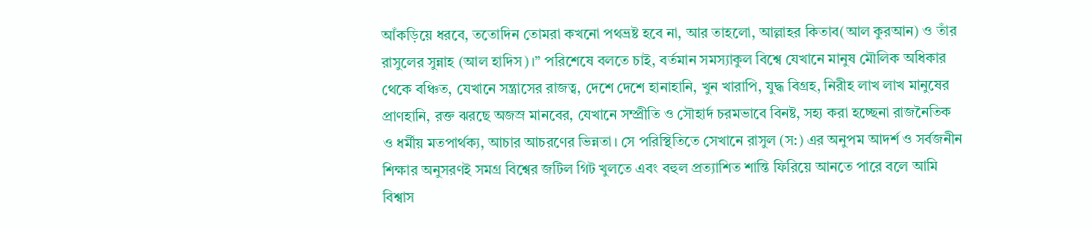আঁকড়িয়ে ধরবে, ততোদিন তোমরা কখনো পথভ্রষ্ট হবে না, আর তাহলো, আল্লাহর কিতাব(আল কুরআন) ও তাঁর রাসুলের সুন্নাহ (আল হাদিস)।” পরিশেষে বলতে চাই, বর্তমান সমস্যাকুল বিশ্বে যেখানে মানুষ মৌলিক অধিকার থেকে বঞ্চিত, যেখানে সন্ত্রাসের রাজত্ব, দেশে দেশে হানাহানি, খুন খারাপি, যুদ্ধ বিগ্রহ, নিরীহ লাখ লাখ মানুষের প্রাণহানি, রক্ত ঝরছে অজস্র মানবের, যেখানে সম্প্রীতি ও সৌহার্দ চরমভাবে বিনষ্ট, সহ্য করা হচ্ছেনা রাজনৈতিক ও ধর্মীয় মতপার্থক্য, আচার আচরণের ভিন্নতা। সে পরিস্থিতিতে সেখানে রাসুল (স:) এর অনুপম আদর্শ ও সর্বজনীন শিক্ষার অনুসরণই সমগ্র বিশ্বের জটিল গিট খুলতে এবং বহুল প্রত্যাশিত শান্তি ফিরিয়ে আনতে পারে বলে আমি বিশ্বাস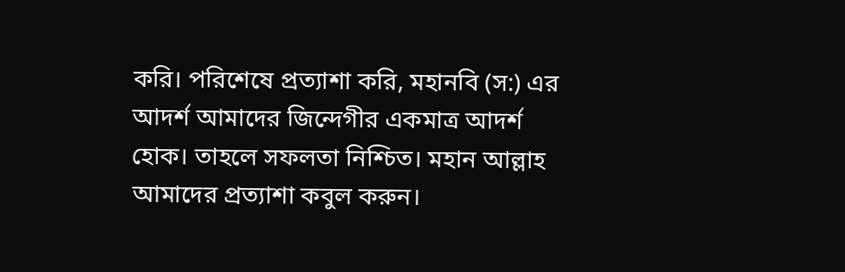করি। পরিশেষে প্রত্যাশা করি, মহানবি (স:) এর আদর্শ আমাদের জিন্দেগীর একমাত্র আদর্শ হোক। তাহলে সফলতা নিশ্চিত। মহান আল্লাহ আমাদের প্রত্যাশা কবুল করুন।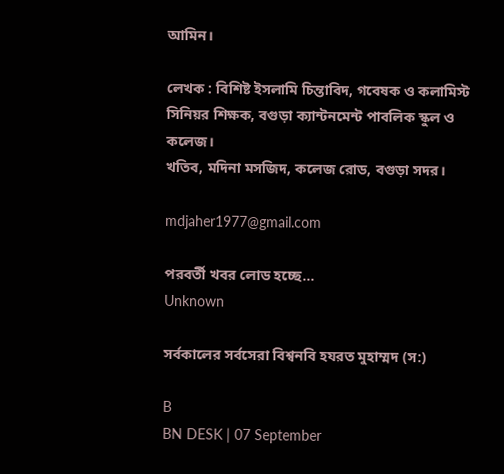আমিন।

লেখক : বিশিষ্ট ইসলামি চিন্তাবিদ, গবেষক ও কলামিস্ট
সিনিয়র শিক্ষক, বগুড়া ক্যান্টনমেন্ট পাবলিক স্কুল ও কলেজ।
খতিব, মদিনা মসজিদ, কলেজ রোড, বগুড়া সদর।

mdjaher1977@gmail.com

পরবর্তী খবর লোড হচ্ছে...
Unknown

সর্বকালের সর্বসেরা বিশ্বনবি হযরত মুহাম্মদ (স:)

B
BN DESK | 07 September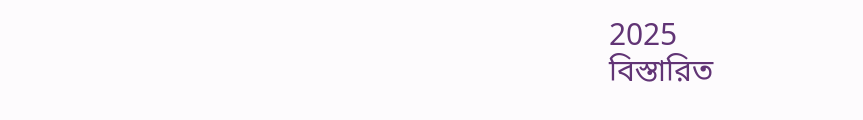2025
বিস্তারিত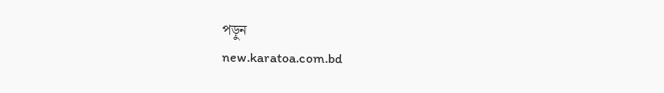পড়ুন
new.karatoa.com.bd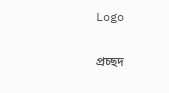Logo

প্রচ্ছদ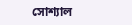সোশ্যাল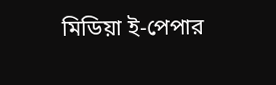মিডিয়া ই-পেপার